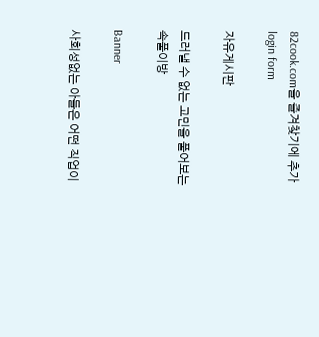82cook.com을 즐겨찾기에 추가
login form

자유게시판

드러낼 수 없는 고민을 풀어보는 속풀이방

Banner

사회성없는 아들은 어떤 직업이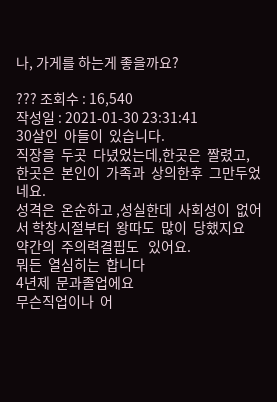나, 가게를 하는게 좋을까요?

??? 조회수 : 16,540
작성일 : 2021-01-30 23:31:41
30살인  아들이  있습니다.
직장을  두곳  다녔었는데,한곳은  짤렸고,  한곳은  본인이  가족과  상의한후  그만두었네요.
성격은  온순하고 ,성실한데  사회성이  없어서 학창시절부터  왕따도  많이  당했지요
약간의  주의력결핍도   있어요.
뭐든  열심히는  합니다
4년제  문과졸업에요
무슨직업이나  어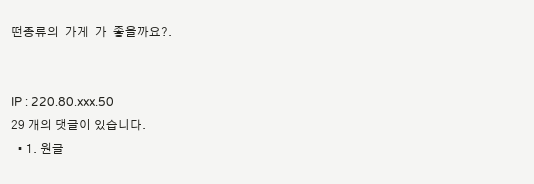떤종류의  가게  가  좋을까요?.


IP : 220.80.xxx.50
29 개의 댓글이 있습니다.
  • 1. 원글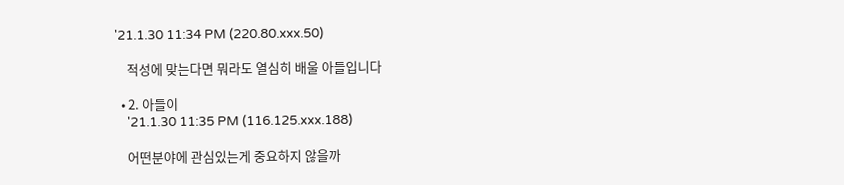'21.1.30 11:34 PM (220.80.xxx.50)

    적성에 맞는다면 뭐라도 열심히 배울 아들입니다

  • 2. 아들이
    '21.1.30 11:35 PM (116.125.xxx.188)

    어떤분야에 관심있는게 중요하지 않을까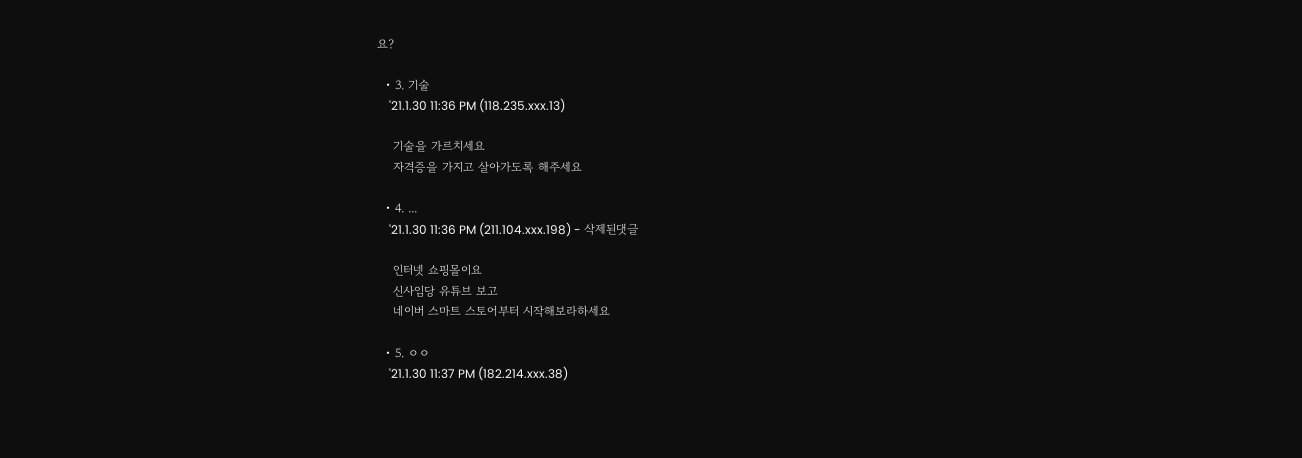요?

  • 3. 기술
    '21.1.30 11:36 PM (118.235.xxx.13)

    기술을 가르치세요
    자격증을 가지고 살아가도록 해주세요

  • 4. ...
    '21.1.30 11:36 PM (211.104.xxx.198) - 삭제된댓글

    인터넷 쇼핑몰이요
    신사임당 유튜브 보고
    네이버 스마트 스토어부터 시작해보라하세요

  • 5. ㅇㅇ
    '21.1.30 11:37 PM (182.214.xxx.38)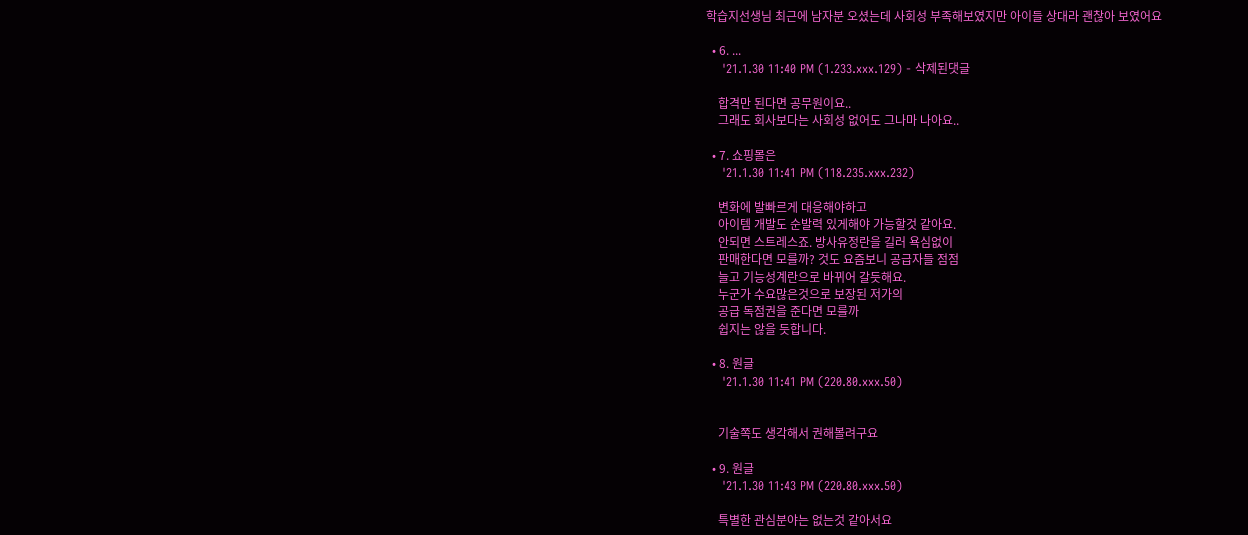학습지선생님 최근에 남자분 오셨는데 사회성 부족해보였지만 아이들 상대라 괜찮아 보였어요

  • 6. ...
    '21.1.30 11:40 PM (1.233.xxx.129) - 삭제된댓글

    합격만 된다면 공무원이요..
    그래도 회사보다는 사회성 없어도 그나마 나아요..

  • 7. 쇼핑몰은
    '21.1.30 11:41 PM (118.235.xxx.232)

    변화에 발빠르게 대응해야하고
    아이템 개발도 순발력 있게해야 가능할것 같아요.
    안되면 스트레스죠. 방사유정란을 길러 욕심없이
    판매한다면 모를까? 것도 요즘보니 공급자들 점점
    늘고 기능성계란으로 바뀌어 갈듯해요.
    누군가 수요많은것으로 보장된 저가의
    공급 독점권을 준다면 모를까
    쉽지는 않을 듯합니다.

  • 8. 원글
    '21.1.30 11:41 PM (220.80.xxx.50)


    기술쪽도 생각해서 권해볼려구요

  • 9. 원글
    '21.1.30 11:43 PM (220.80.xxx.50)

    특별한 관심분야는 없는것 같아서요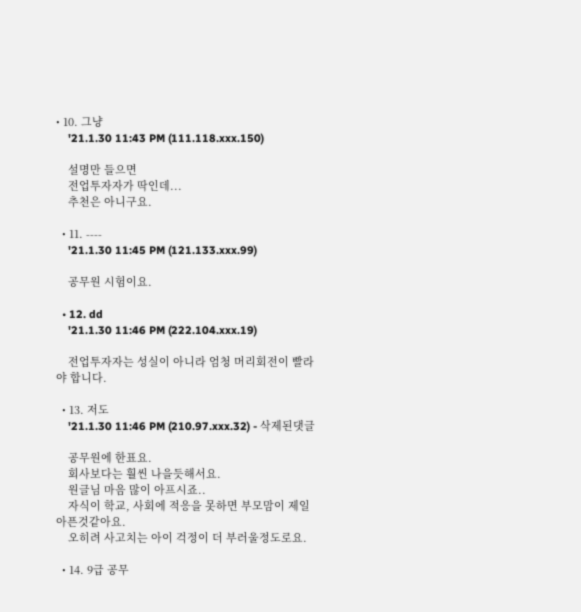• 10. 그냥
    '21.1.30 11:43 PM (111.118.xxx.150)

    설명만 들으면
    전업투자자가 딱인데...
    추천은 아니구요.

  • 11. ----
    '21.1.30 11:45 PM (121.133.xxx.99)

    공무원 시험이요.

  • 12. dd
    '21.1.30 11:46 PM (222.104.xxx.19)

    전업투자자는 성실이 아니라 엄청 머리회전이 빨라야 합니다.

  • 13. 저도
    '21.1.30 11:46 PM (210.97.xxx.32) - 삭제된댓글

    공무원에 한표요.
    회사보다는 훨씬 나을듯해서요.
    원글님 마음 많이 아프시죠..
    자식이 학교, 사회에 적응을 못하면 부모맘이 제일 아픈것같아요.
    오히려 사고치는 아이 걱정이 더 부러울정도로요.

  • 14. 9급 공무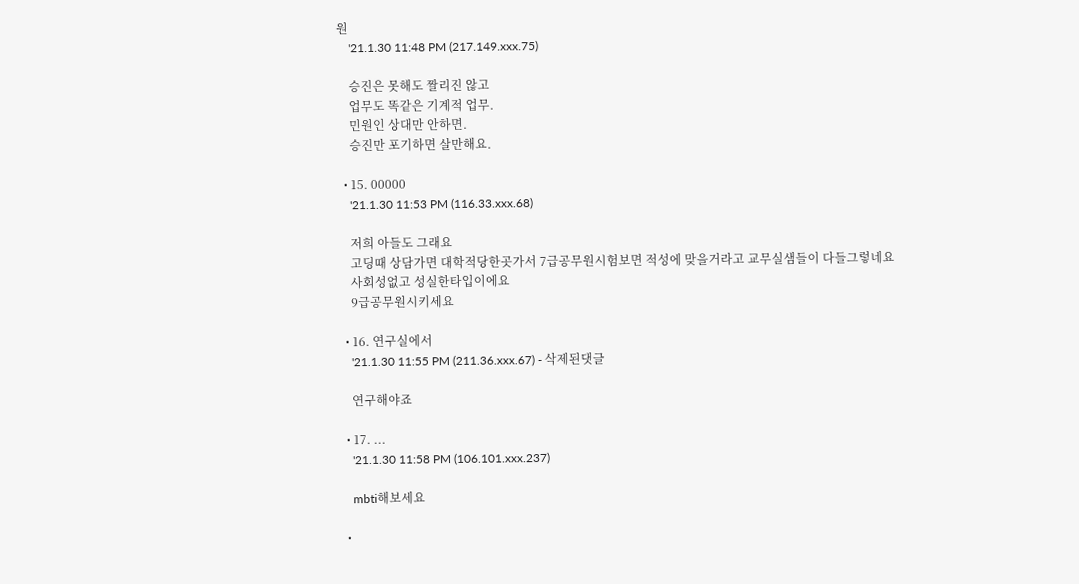원
    '21.1.30 11:48 PM (217.149.xxx.75)

    승진은 못해도 짤리진 않고
    업무도 똑같은 기계적 업무.
    민원인 상대만 안하면.
    승진만 포기하면 살만해요.

  • 15. 00000
    '21.1.30 11:53 PM (116.33.xxx.68)

    저희 아들도 그래요
    고딩때 상담가면 대학적당한곳가서 7급공무원시험보면 적성에 맞을거라고 교무실샘들이 다들그렇네요
    사회성없고 성실한타입이에요
    9급공무원시키세요

  • 16. 연구실에서
    '21.1.30 11:55 PM (211.36.xxx.67) - 삭제된댓글

    연구해야죠

  • 17. ...
    '21.1.30 11:58 PM (106.101.xxx.237)

    mbti해보세요

  •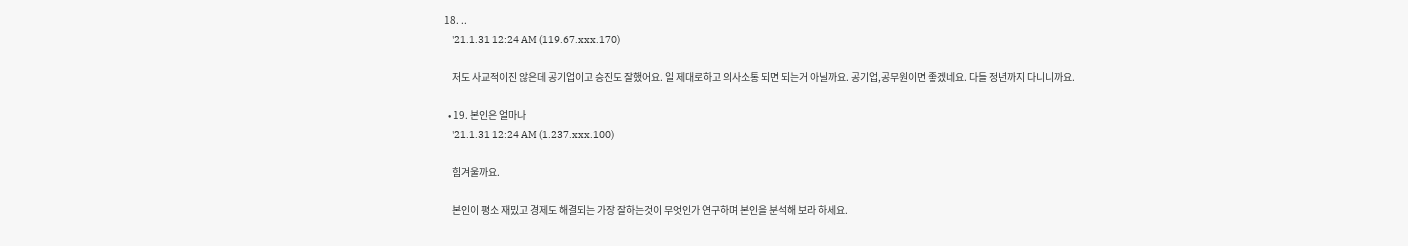18. ..
    '21.1.31 12:24 AM (119.67.xxx.170)

    저도 사교적이진 않은데 공기업이고 승진도 잘했어요. 일 제대로하고 의사소통 되면 되는거 아닐까요. 공기업,공무원이면 좋겠네요. 다들 정년까지 다니니까요.

  • 19. 본인은 얼마나
    '21.1.31 12:24 AM (1.237.xxx.100)

    힘겨울까요.

    본인이 평소 재밌고 경제도 해결되는 가장 잘하는것이 무엇인가 연구하며 본인을 분석해 보라 하세요.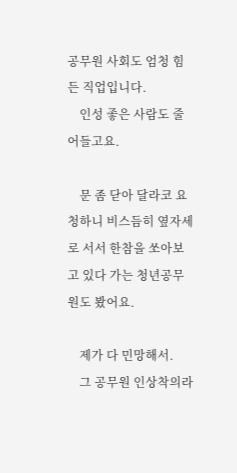공무원 사회도 엄청 힘든 직업입니다.
    인성 좋은 사람도 줄어들고요.

    문 좀 닫아 달라코 요청하니 비스듬히 옆자세로 서서 한참을 쏘아보고 있다 가는 청년공무원도 봤어요.

    제가 다 민망해서.
    그 공무원 인상착의라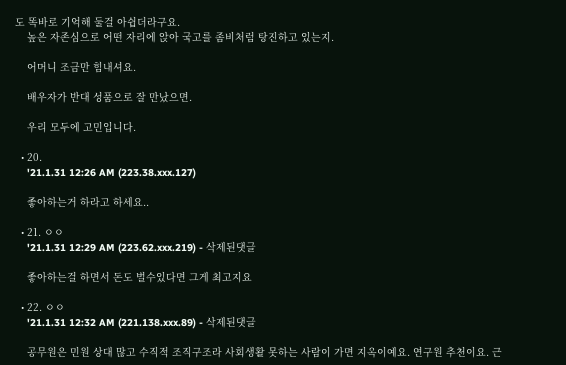도 똑바로 기억해 둘걸 아쉽더라구요.
    높은 자존심으로 어떤 자리에 앉아 국고를 좀비처럼 탕진하고 있는지.

    어머니 조금만 힘내셔요.

    배우자가 반대 성품으로 잘 만났으면.

    우리 모두에 고민입니다.

  • 20.
    '21.1.31 12:26 AM (223.38.xxx.127)

    좋아하는거 하라고 하세요..

  • 21. ㅇㅇ
    '21.1.31 12:29 AM (223.62.xxx.219) - 삭제된댓글

    좋아하는걸 하면서 돈도 벌수있다면 그게 최고지요

  • 22. ㅇㅇ
    '21.1.31 12:32 AM (221.138.xxx.89) - 삭제된댓글

    공무원은 민원 상대 많고 수직적 조직구조라 사회생활 못하는 사람이 가면 지옥이예요. 연구원 추천이요. 근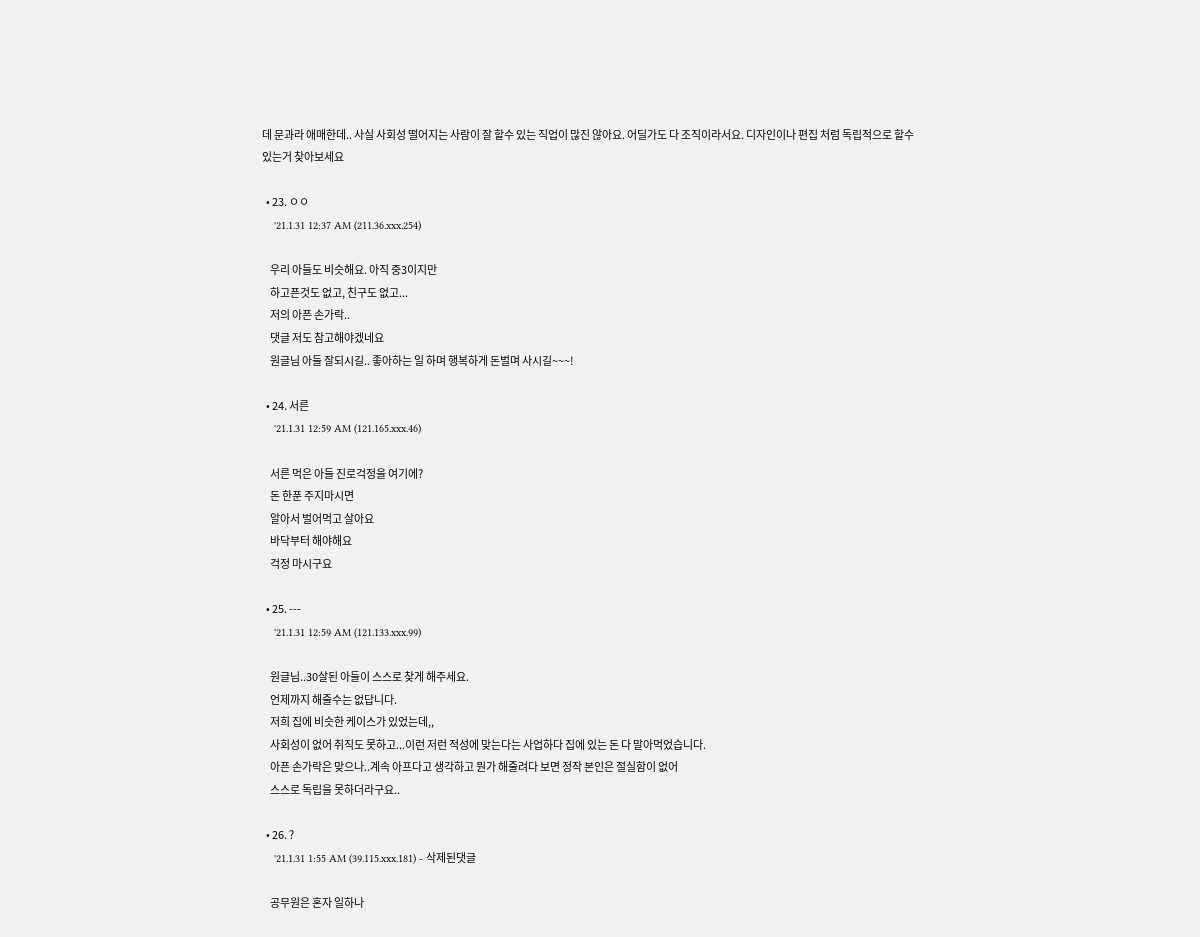데 문과라 애매한데.. 사실 사회성 떨어지는 사람이 잘 할수 있는 직업이 많진 않아요. 어딜가도 다 조직이라서요. 디자인이나 편집 처럼 독립적으로 할수있는거 찾아보세요

  • 23. ㅇㅇ
    '21.1.31 12:37 AM (211.36.xxx.254)

    우리 아들도 비슷해요. 아직 중3이지만
    하고픈것도 없고, 친구도 없고...
    저의 아픈 손가락..
    댓글 저도 참고해야겠네요
    원글님 아들 잘되시길.. 좋아하는 일 하며 행복하게 돈벌며 사시길~~~!

  • 24. 서른
    '21.1.31 12:59 AM (121.165.xxx.46)

    서른 먹은 아들 진로걱정을 여기에?
    돈 한푼 주지마시면
    알아서 벌어먹고 살아요
    바닥부터 해야해요
    걱정 마시구요

  • 25. ---
    '21.1.31 12:59 AM (121.133.xxx.99)

    원글님..30살된 아들이 스스로 찾게 해주세요.
    언제까지 해줄수는 없답니다.
    저희 집에 비슷한 케이스가 있었는데,,
    사회성이 없어 취직도 못하고...이런 저런 적성에 맞는다는 사업하다 집에 있는 돈 다 말아먹었습니다.
    아픈 손가락은 맞으나..계속 아프다고 생각하고 뭔가 해줄려다 보면 정작 본인은 절실함이 없어
    스스로 독립을 못하더라구요..

  • 26. ?
    '21.1.31 1:55 AM (39.115.xxx.181) - 삭제된댓글

    공무원은 혼자 일하나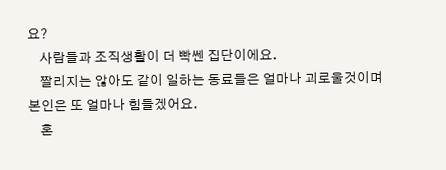요?
    사람들과 조직생활이 더 빡쎈 집단이에요.
    짤리지는 않아도 같이 일하는 동료들은 얼마나 괴로울것이며 본인은 또 얼마나 힘들겠어요.
    혼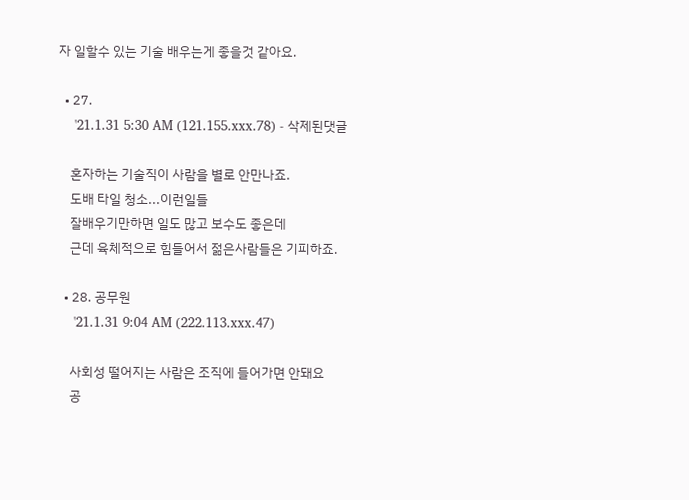자 일할수 있는 기술 배우는게 좋을것 같아요.

  • 27.
    '21.1.31 5:30 AM (121.155.xxx.78) - 삭제된댓글

    혼자하는 기술직이 사람을 별로 안만나죠.
    도배 타일 청소...이런일들
    잘배우기만하면 일도 많고 보수도 좋은데
    근데 육체적으로 힘들어서 젊은사람들은 기피하죠.

  • 28. 공무원
    '21.1.31 9:04 AM (222.113.xxx.47)

    사회성 떨어지는 사람은 조직에 들어가면 안돼요
    공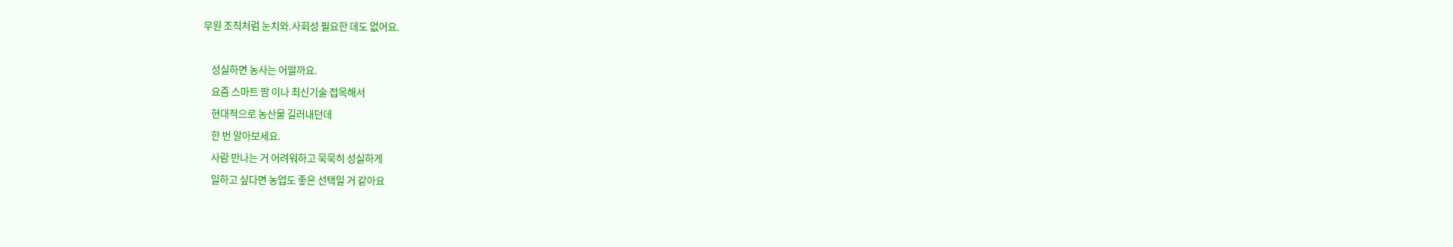무원 조직처럼 눈치와.사회성 필요한 데도 없어요.

    성실하면 농사는 어떨까요.
    요즘 스마트 팜 이나 최신기술 접목해서
    현대적으로 농산물 길러내던데
    한 번 알아보세요.
    사람 만나는 거 어려워하고 묵묵히 성실하게
    일하고 싶다면 농업도 좋은 선택일 거 같아요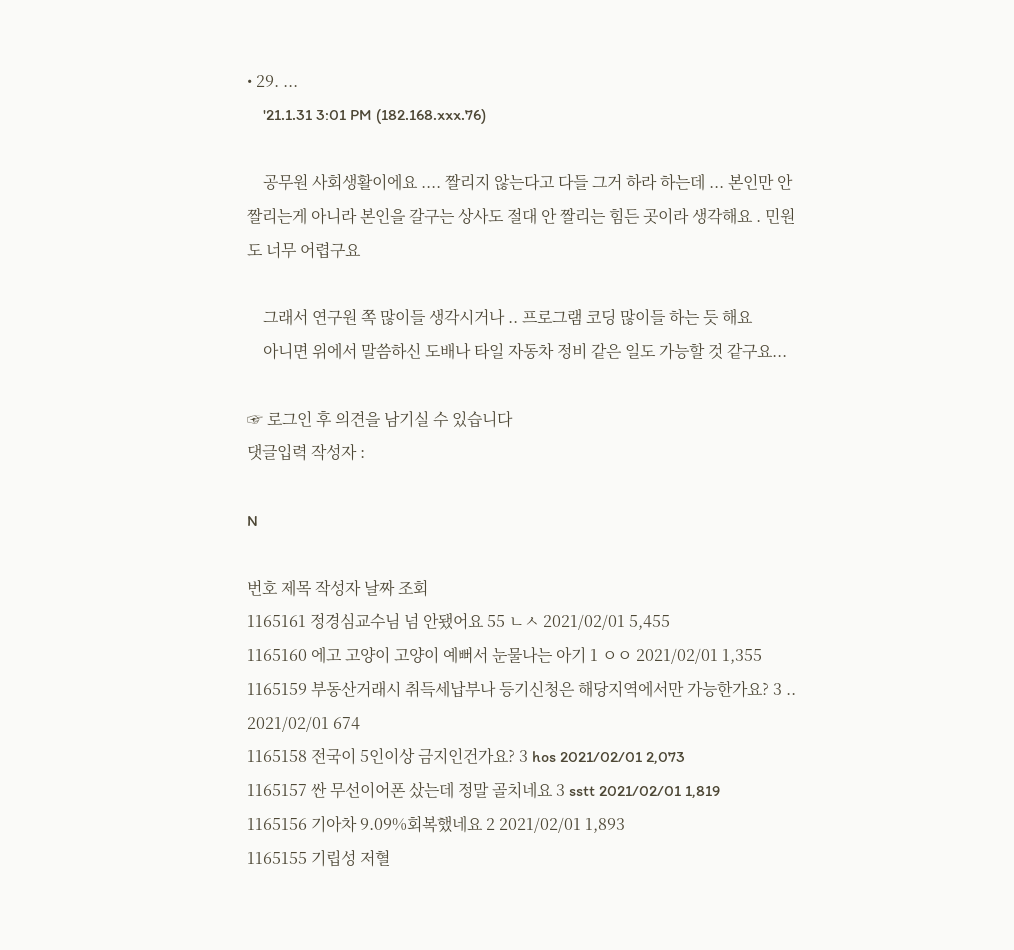• 29. ...
    '21.1.31 3:01 PM (182.168.xxx.76)

    공무원 사회생활이에요 .... 짤리지 않는다고 다들 그거 하라 하는데 ... 본인만 안 짤리는게 아니라 본인을 갈구는 상사도 절대 안 짤리는 힘든 곳이라 생각해요 . 민원도 너무 어렵구요

    그래서 연구원 쪽 많이들 생각시거나 .. 프로그램 코딩 많이들 하는 듯 해요
    아니면 위에서 말씀하신 도배나 타일 자동차 정비 같은 일도 가능할 것 같구요...

☞ 로그인 후 의견을 남기실 수 있습니다
댓글입력 작성자 :

N

번호 제목 작성자 날짜 조회
1165161 정경심교수님 넘 안됐어요 55 ㄴㅅ 2021/02/01 5,455
1165160 에고 고양이 고양이 예뻐서 눈물나는 아기 1 ㅇㅇ 2021/02/01 1,355
1165159 부동산거래시 취득세납부나 등기신청은 해당지역에서만 가능한가요? 3 .. 2021/02/01 674
1165158 전국이 5인이상 금지인건가요? 3 hos 2021/02/01 2,073
1165157 싼 무선이어폰 샀는데 정말 골치네요 3 sstt 2021/02/01 1,819
1165156 기아차 9.09%회복했네요 2 2021/02/01 1,893
1165155 기립성 저혈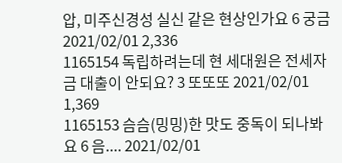압, 미주신경성 실신 같은 현상인가요 6 궁금 2021/02/01 2,336
1165154 독립하려는데 현 세대원은 전세자금 대출이 안되요? 3 또또또 2021/02/01 1,369
1165153 슴슴(밍밍)한 맛도 중독이 되나봐요 6 음.... 2021/02/01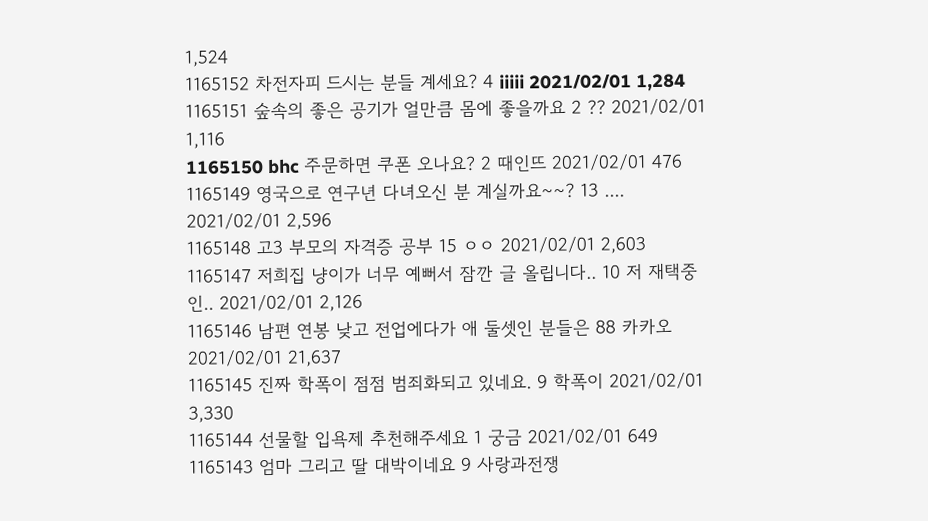1,524
1165152 차전자피 드시는 분들 계세요? 4 iiiii 2021/02/01 1,284
1165151 숲속의 좋은 공기가 얼만큼 몸에 좋을까요 2 ?? 2021/02/01 1,116
1165150 bhc 주문하면 쿠폰 오나요? 2 때인뜨 2021/02/01 476
1165149 영국으로 연구년 다녀오신 분 계실까요~~? 13 .... 2021/02/01 2,596
1165148 고3 부모의 자격증 공부 15 ㅇㅇ 2021/02/01 2,603
1165147 저희집 냥이가 너무 예뻐서 잠깐 글 올립니다.. 10 저 재택중인.. 2021/02/01 2,126
1165146 남편 연봉 낮고 전업에다가 애 둘셋인 분들은 88 카카오 2021/02/01 21,637
1165145 진짜 학폭이 점점 범죄화되고 있네요. 9 학폭이 2021/02/01 3,330
1165144 선물할 입욕제 추천해주세요 1 궁금 2021/02/01 649
1165143 엄마 그리고 딸 대박이네요 9 사랑과전쟁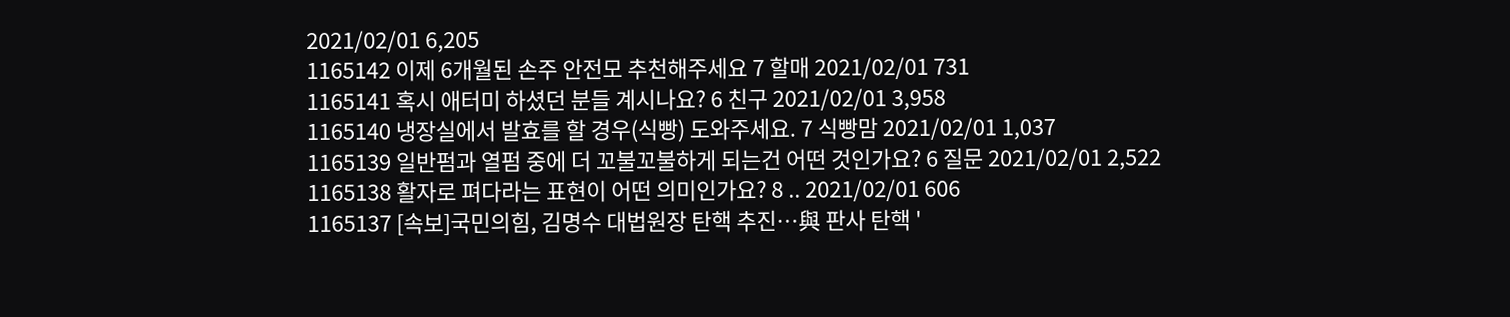2021/02/01 6,205
1165142 이제 6개월된 손주 안전모 추천해주세요 7 할매 2021/02/01 731
1165141 혹시 애터미 하셨던 분들 계시나요? 6 친구 2021/02/01 3,958
1165140 냉장실에서 발효를 할 경우(식빵) 도와주세요. 7 식빵맘 2021/02/01 1,037
1165139 일반펌과 열펌 중에 더 꼬불꼬불하게 되는건 어떤 것인가요? 6 질문 2021/02/01 2,522
1165138 활자로 펴다라는 표현이 어떤 의미인가요? 8 .. 2021/02/01 606
1165137 [속보]국민의힘, 김명수 대법원장 탄핵 추진…與 판사 탄핵 '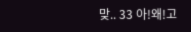맞.. 33 아!왜!고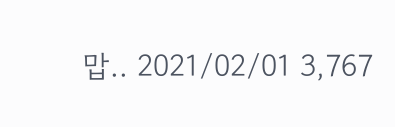맙.. 2021/02/01 3,767